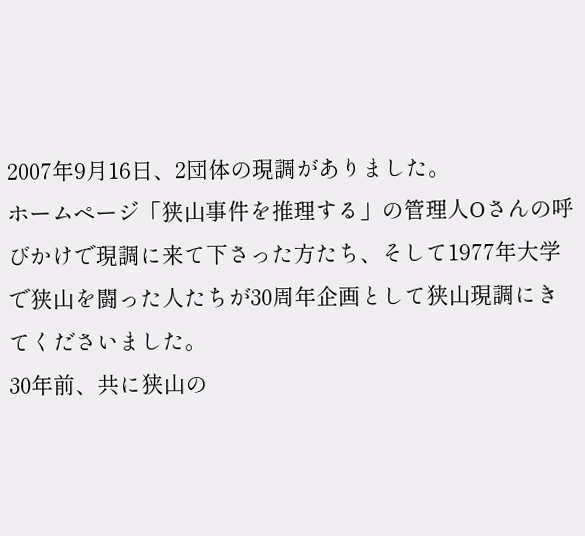2007年9月16日、2団体の現調がありました。
ホームページ「狭山事件を推理する」の管理人Oさんの呼びかけで現調に来て下さった方たち、そして1977年大学で狭山を闘った人たちが30周年企画として狭山現調にきてくださいました。
30年前、共に狭山の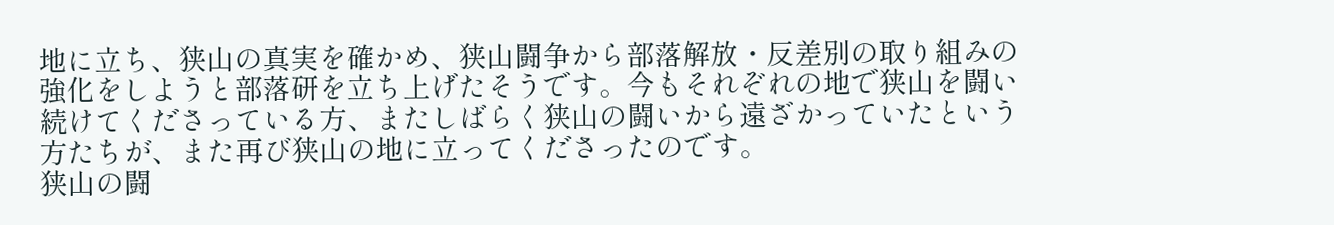地に立ち、狭山の真実を確かめ、狭山闘争から部落解放・反差別の取り組みの強化をしようと部落研を立ち上げたそうです。今もそれぞれの地で狭山を闘い続けてくださっている方、またしばらく狭山の闘いから遠ざかっていたという方たちが、また再び狭山の地に立ってくださったのです。
狭山の闘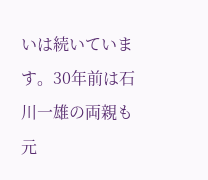いは続いています。30年前は石川一雄の両親も元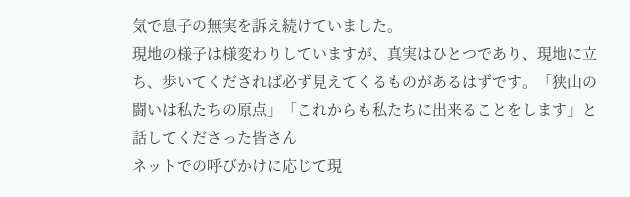気で息子の無実を訴え続けていました。
現地の様子は様変わりしていますが、真実はひとつであり、現地に立ち、歩いてくだされば必ず見えてくるものがあるはずです。「狭山の闘いは私たちの原点」「これからも私たちに出来ることをします」と話してくださった皆さん
ネットでの呼びかけに応じて現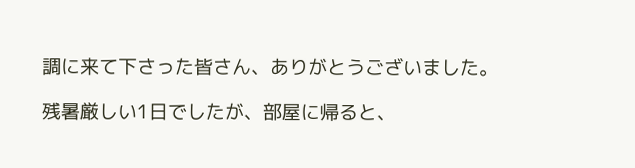調に来て下さった皆さん、ありがとうございました。

残暑厳しい1日でしたが、部屋に帰ると、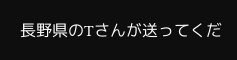長野県のTさんが送ってくだ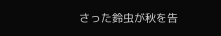さった鈴虫が秋を告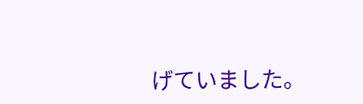げていました。